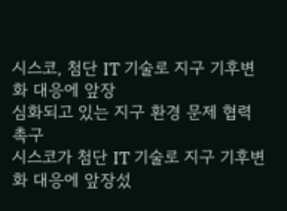시스코, 첨단 IT 기술로 지구 기후변화 대응에 앞장
심화되고 있는 지구 환경 문제 협력 촉구
시스코가 첨단 IT 기술로 지구 기후변화 대응에 앞장섰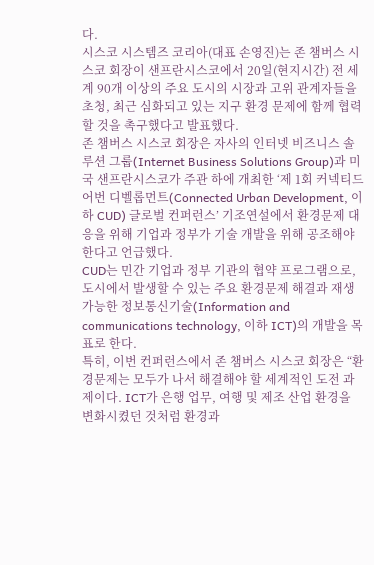다.
시스코 시스템즈 코리아(대표 손영진)는 존 챔버스 시스코 회장이 샌프란시스코에서 20일(현지시간) 전 세계 90개 이상의 주요 도시의 시장과 고위 관계자들을 초청, 최근 심화되고 있는 지구 환경 문제에 함께 협력할 것을 촉구했다고 발표했다.
존 챔버스 시스코 회장은 자사의 인터넷 비즈니스 솔루션 그룹(Internet Business Solutions Group)과 미국 샌프란시스코가 주관 하에 개최한 ‘제 1회 커넥티드 어번 디벨롭먼트(Connected Urban Development, 이하 CUD) 글로벌 컨퍼런스’ 기조연설에서 환경문제 대응을 위해 기업과 정부가 기술 개발을 위해 공조해야 한다고 언급했다.
CUD는 민간 기업과 정부 기관의 협약 프로그램으로, 도시에서 발생할 수 있는 주요 환경문제 해결과 재생가능한 정보통신기술(Information and communications technology, 이하 ICT)의 개발을 목표로 한다.
특히, 이번 컨퍼런스에서 존 챔버스 시스코 회장은 “환경문제는 모두가 나서 해결해야 할 세계적인 도전 과제이다. ICT가 은행 업무, 여행 및 제조 산업 환경을 변화시켰던 것처럼 환경과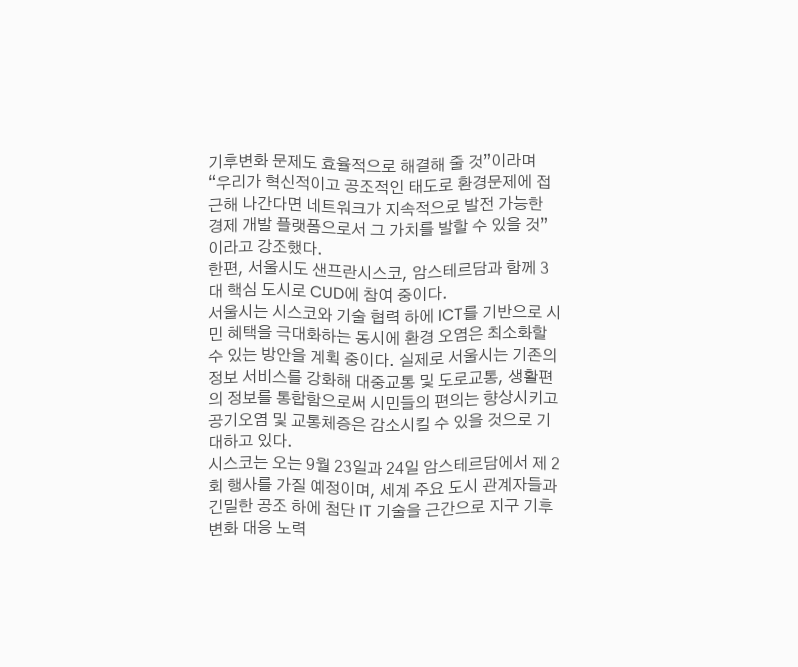기후변화 문제도 효율적으로 해결해 줄 것”이라며 “우리가 혁신적이고 공조적인 태도로 환경문제에 접근해 나간다면 네트워크가 지속적으로 발전 가능한 경제 개발 플랫폼으로서 그 가치를 발할 수 있을 것”이라고 강조했다.
한편, 서울시도 샌프란시스코, 암스테르담과 함께 3대 핵심 도시로 CUD에 참여 중이다.
서울시는 시스코와 기술 협력 하에 ICT를 기반으로 시민 혜택을 극대화하는 동시에 환경 오염은 최소화할 수 있는 방안을 계획 중이다. 실제로 서울시는 기존의 정보 서비스를 강화해 대중교통 및 도로교통, 생활편의 정보를 통합함으로써 시민들의 편의는 향상시키고 공기오염 및 교통체증은 감소시킬 수 있을 것으로 기대하고 있다.
시스코는 오는 9월 23일과 24일 암스테르담에서 제 2회 행사를 가질 예정이며, 세계 주요 도시 관계자들과 긴밀한 공조 하에 첨단 IT 기술을 근간으로 지구 기후변화 대응 노력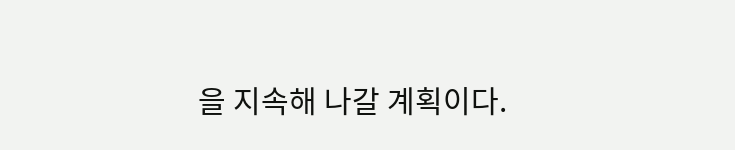을 지속해 나갈 계획이다.